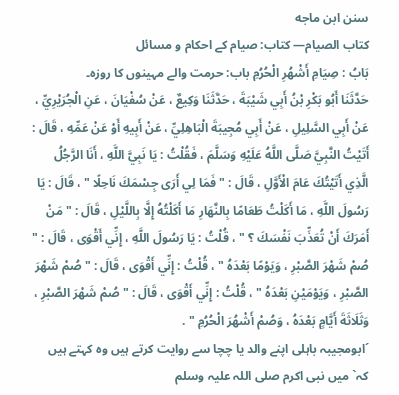سنن ابن ماجه
كتاب الصيام— کتاب: صیام کے احکام و مسائل
بَابُ : صِيَامِ أَشْهُرِ الْحُرُمِ باب: حرمت والے مہینوں کا روزہ۔
حَدَّثَنَا أَبُو بَكْرِ بْنُ أَبِي شَيْبَةَ ، حَدَّثَنَا وَكِيعٌ ، عَنْ سُفْيَانَ ، عَنِ الْجُرَيْرِيِّ ، عَنْ أَبِي السَّلِيلِ ، عَنْ أَبِي مُجِيبَةَ الْبَاهِلِيِّ ، عَنْ أَبِيهِ أَوْ عَنْ عَمِّهِ ، قَالَ : أَتَيْتُ النَّبِيَّ صَلَّى اللَّهُ عَلَيْهِ وَسَلَّمَ ، فَقُلْتُ : يَا نَبِيَّ اللَّهِ ، أَنَا الرَّجُلُ الَّذِي أَتَيْتُكَ عَامَ الْأَوَّلِ ، قَالَ : " فَمَا لِي أَرَى جِسْمَكَ نَاحِلًا " ، قَالَ : يَا رَسُولَ اللَّهِ ، مَا أَكَلْتُ طَعَامًا بِالنَّهَارِ مَا أَكَلْتُهُ إِلَّا بِاللَّيْلِ ، قَالَ : " مَنْ أَمَرَكَ أَنْ تُعَذِّبَ نَفْسَكَ ؟ " ، قُلْتُ : يَا رَسُولَ اللَّهِ ، إِنِّي أَقْوَى ، قَالَ : " صُمْ شَهْرَ الصَّبْرِ ، وَيَوْمًا بَعْدَهُ " ، قُلْتُ : إِنِّي أَقْوَى ، قَالَ : " صُمْ شَهْرَ الصَّبْرِ ، وَيَوْمَيْنِ بَعْدَهُ " ، قُلْتُ : إِنِّي أَقْوَى ، قَالَ : " صُمْ شَهْرَ الصَّبْرِ ، وَثَلَاثَةَ أَيَّامٍ بَعْدَهُ ، وَصُمْ أَشْهُرَ الْحُرُمِ " .
´ابومجیبہ باہلی اپنے والد یا چچا سے روایت کرتے ہیں وہ کہتے ہیں کہ` میں نبی اکرم صلی اللہ علیہ وسلم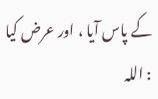کے پاس آیا ، اور عرض کیا : اللہ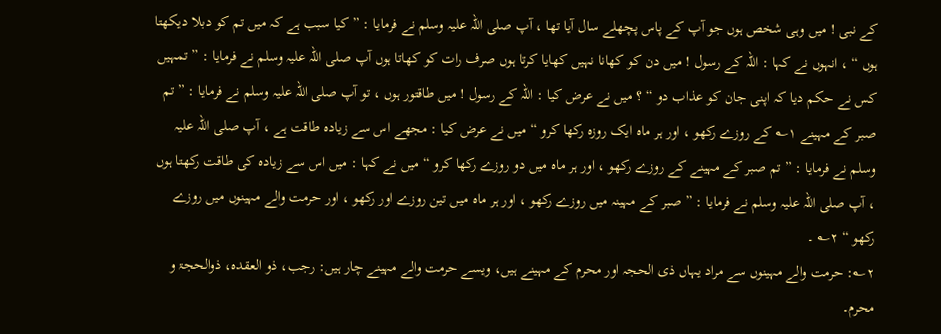کے نبی ! میں وہی شخص ہوں جو آپ کے پاس پچھلے سال آیا تھا ، آپ صلی اللہ علیہ وسلم نے فرمایا : ” کیا سبب ہے کہ میں تم کو دبلا دیکھتا ہوں “ ، انہوں نے کہا : اللہ کے رسول ! میں دن کو کھانا نہیں کھایا کرتا ہوں صرف رات کو کھاتا ہوں آپ صلی اللہ علیہ وسلم نے فرمایا : ” تمہیں کس نے حکم دیا کہ اپنی جان کو عذاب دو “ ؟ میں نے عرض کیا : اللہ کے رسول ! میں طاقتور ہوں ، تو آپ صلی اللہ علیہ وسلم نے فرمایا : ” تم صبر کے مہینے ۱؎ کے روزے رکھو ، اور ہر ماہ ایک روزہ رکھا کرو “ میں نے عرض کیا : مجھے اس سے زیادہ طاقت ہے ، آپ صلی اللہ علیہ وسلم نے فرمایا : ” تم صبر کے مہینے کے روزے رکھو ، اور ہر ماہ میں دو روزے رکھا کرو “ میں نے کہا : میں اس سے زیادہ کی طاقت رکھتا ہوں ، آپ صلی اللہ علیہ وسلم نے فرمایا : ” صبر کے مہینہ میں روزے رکھو ، اور ہر ماہ میں تین روزے اور رکھو ، اور حرمت والے مہینوں میں روزے رکھو “ ۲؎ ۔
۲؎: حرمت والے مہینوں سے مراد یہاں ذی الحجہ اور محرم کے مہینے ہیں، ویسے حرمت والے مہینے چار ہیں: رجب، ذو العقدہ، ذوالحجۃ و محرم۔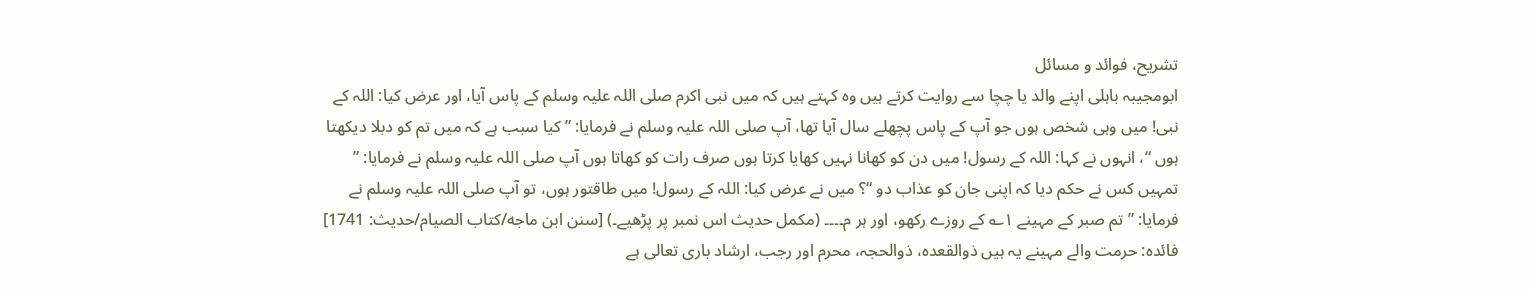تشریح، فوائد و مسائل
ابومجیبہ باہلی اپنے والد یا چچا سے روایت کرتے ہیں وہ کہتے ہیں کہ میں نبی اکرم صلی اللہ علیہ وسلم کے پاس آیا، اور عرض کیا: اللہ کے نبی! میں وہی شخص ہوں جو آپ کے پاس پچھلے سال آیا تھا، آپ صلی اللہ علیہ وسلم نے فرمایا: ” کیا سبب ہے کہ میں تم کو دبلا دیکھتا ہوں “، انہوں نے کہا: اللہ کے رسول! میں دن کو کھانا نہیں کھایا کرتا ہوں صرف رات کو کھاتا ہوں آپ صلی اللہ علیہ وسلم نے فرمایا: ” تمہیں کس نے حکم دیا کہ اپنی جان کو عذاب دو “؟ میں نے عرض کیا: اللہ کے رسول! میں طاقتور ہوں، تو آپ صلی اللہ علیہ وسلم نے فرمایا: ” تم صبر کے مہینے ۱؎ کے روزے رکھو، اور ہر م۔۔۔۔ (مکمل حدیث اس نمبر پر پڑھیے۔) [سنن ابن ماجه/كتاب الصيام/حدیث: 1741]
فائدہ: حرمت والے مہینے یہ ہیں ذوالقعدہ، ذوالحجہ، محرم اور رجب، ارشاد باری تعالی ہے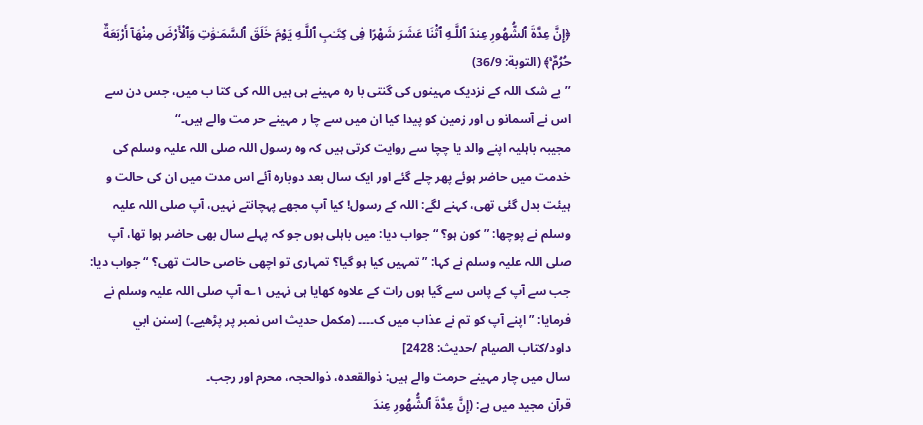﴿إِنَّ عِدَّةَ ٱلشُّهُورِ عِندَ ٱللَّـهِ ٱثْنَا عَشَرَ شَهْرًا فِى كِتَـٰبِ ٱللَّـهِ يَوْمَ خَلَقَ ٱلسَّمَـٰوَٰتِ وَٱلْأَرْضَ مِنْهَآ أَرْبَعَةٌ حُرُمٌ ۚ﴾ (التوبة: 36/9)
’’بے شک اللہ کے نزدیک مہینوں کی گنتی با رہ مہینے ہی ہیں اللہ کی کتا ب میں، جس دن سے اس نے آسمانو ں اور زمین کو پیدا کیا ان میں سے چا ر مہینے حر مت والے ہیں۔‘‘
مجیبہ باہلیہ اپنے والد یا چچا سے روایت کرتی ہیں کہ وہ رسول اللہ صلی اللہ علیہ وسلم کی خدمت میں حاضر ہوئے پھر چلے گئے اور ایک سال بعد دوبارہ آئے اس مدت میں ان کی حالت و ہیئت بدل گئی تھی، کہنے لگے: اللہ کے رسول! کیا آپ مجھے پہچانتے نہیں، آپ صلی اللہ علیہ وسلم نے پوچھا: ” کون ہو؟ “ جواب دیا: میں باہلی ہوں جو کہ پہلے سال بھی حاضر ہوا تھا، آپ صلی اللہ علیہ وسلم نے کہا: ” تمہیں کیا ہو گیا؟ تمہاری تو اچھی خاصی حالت تھی؟ “ جواب دیا: جب سے آپ کے پاس سے گیا ہوں رات کے علاوہ کھایا ہی نہیں ۱؎ آپ صلی اللہ علیہ وسلم نے فرمایا: ” اپنے آپ کو تم نے عذاب میں ک۔۔۔۔ (مکمل حدیث اس نمبر پر پڑھیے۔) [سنن ابي داود/كتاب الصيام /حدیث: 2428]
سال میں چار مہینے حرمت والے ہیں: ذوالقعدہ، ذوالحجہ، محرم اور رجب۔
قرآن مجید میں ہے: (إِنَّ عِدَّةَ ٱلشُّهُورِ عِندَ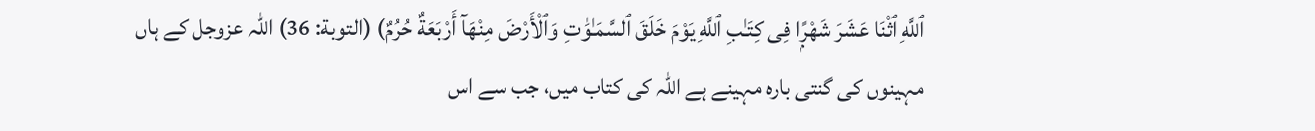ٱللَّهِ ٱثْنَا عَشَرَ شَهْرًۭا فِى كِتَـٰبِ ٱللَّهِ يَوْمَ خَلَقَ ٱلسَّمَـٰوَٰتِ وَٱلْأَرْضَ مِنْهَآ أَرْبَعَةٌ حُرُمٌ) (التوبة: 36) اللہ عزوجل کے ہاں مہینوں کی گنتی بارہ مہینے ہے اللہ کی کتاب میں، جب سے اس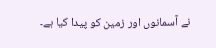نے آسمانوں اور زمین کو پیدا کیا ہے۔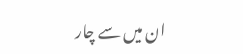ان میں سے چار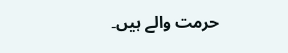حرمت والے ہیں۔